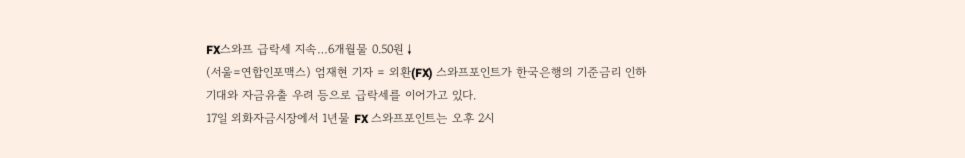FX스와프 급락세 지속…6개월물 0.50원↓
(서울=연합인포맥스) 엄재현 기자 = 외환(FX) 스와프포인트가 한국은행의 기준금리 인하 기대와 자금유출 우려 등으로 급락세를 이어가고 있다.
17일 외화자금시장에서 1년물 FX 스와프포인트는 오후 2시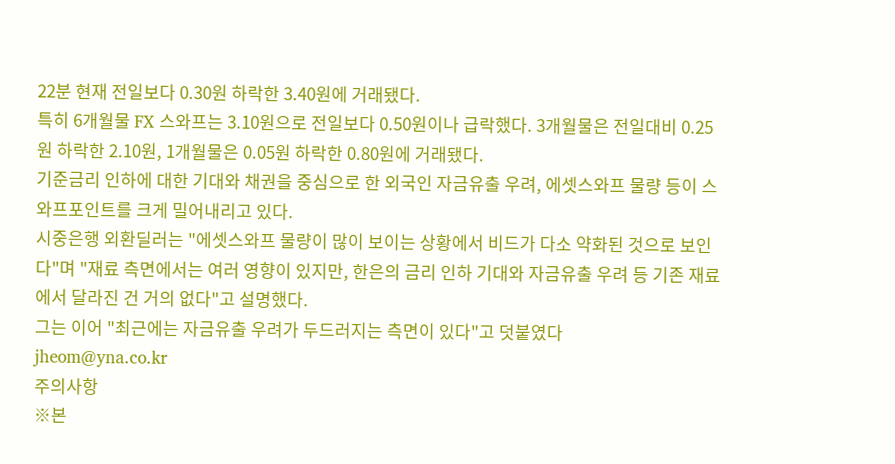22분 현재 전일보다 0.30원 하락한 3.40원에 거래됐다.
특히 6개월물 FX 스와프는 3.10원으로 전일보다 0.50원이나 급락했다. 3개월물은 전일대비 0.25원 하락한 2.10원, 1개월물은 0.05원 하락한 0.80원에 거래됐다.
기준금리 인하에 대한 기대와 채권을 중심으로 한 외국인 자금유출 우려, 에셋스와프 물량 등이 스와프포인트를 크게 밀어내리고 있다.
시중은행 외환딜러는 "에셋스와프 물량이 많이 보이는 상황에서 비드가 다소 약화된 것으로 보인다"며 "재료 측면에서는 여러 영향이 있지만, 한은의 금리 인하 기대와 자금유출 우려 등 기존 재료에서 달라진 건 거의 없다"고 설명했다.
그는 이어 "최근에는 자금유출 우려가 두드러지는 측면이 있다"고 덧붙였다
jheom@yna.co.kr
주의사항
※본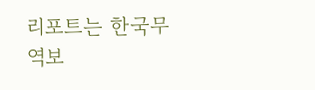리포트는 한국무역보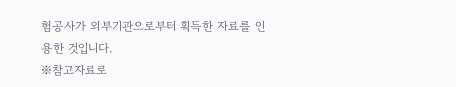험공사가 외부기관으로부터 획득한 자료를 인용한 것입니다.
※참고자료로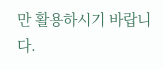만 활용하시기 바랍니다.